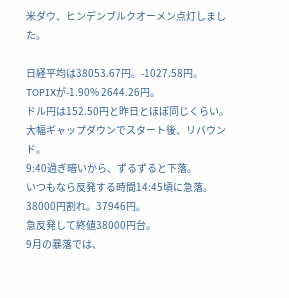米ダウ、ヒンデンブルクオーメン点灯しました。

日経平均は38053.67円。-1027.58円。
TOPIXが-1.90% 2644.26円。
ドル円は152.50円と昨日とほぼ同じくらい。大幅ギャップダウンでスタート後、リバウンド。
9:40過ぎ暗いから、ずるずると下落。
いつもなら反発する時間14:45頃に急落。38000円割れ。37946円。
急反発して終値38000円台。
9月の暴落では、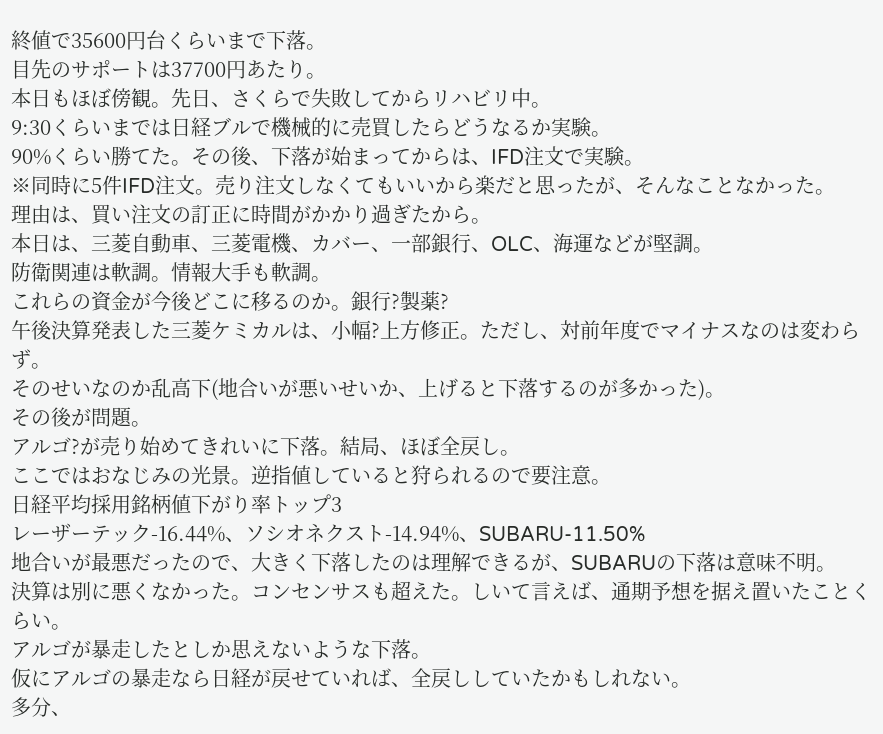終値で35600円台くらいまで下落。
目先のサポートは37700円あたり。
本日もほぼ傍観。先日、さくらで失敗してからリハビリ中。
9:30くらいまでは日経ブルで機械的に売買したらどうなるか実験。
90%くらい勝てた。その後、下落が始まってからは、IFD注文で実験。
※同時に5件IFD注文。売り注文しなくてもいいから楽だと思ったが、そんなことなかった。
理由は、買い注文の訂正に時間がかかり過ぎたから。
本日は、三菱自動車、三菱電機、カバー、一部銀行、OLC、海運などが堅調。
防衛関連は軟調。情報大手も軟調。
これらの資金が今後どこに移るのか。銀行?製薬?
午後決算発表した三菱ケミカルは、小幅?上方修正。ただし、対前年度でマイナスなのは変わらず。
そのせいなのか乱高下(地合いが悪いせいか、上げると下落するのが多かった)。
その後が問題。
アルゴ?が売り始めてきれいに下落。結局、ほぼ全戻し。
ここではおなじみの光景。逆指値していると狩られるので要注意。
日経平均採用銘柄値下がり率トップ3
レーザーテック-16.44%、ソシオネクスト-14.94%、SUBARU-11.50%
地合いが最悪だったので、大きく下落したのは理解できるが、SUBARUの下落は意味不明。
決算は別に悪くなかった。コンセンサスも超えた。しいて言えば、通期予想を据え置いたことくらい。
アルゴが暴走したとしか思えないような下落。
仮にアルゴの暴走なら日経が戻せていれば、全戻ししていたかもしれない。
多分、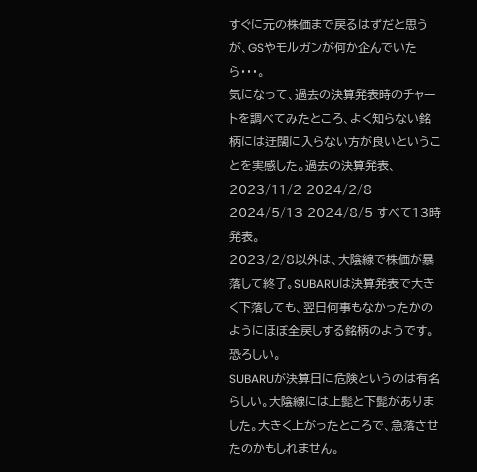すぐに元の株価まで戻るはずだと思うが、GSやモルガンが何か企んでいたら・・・。
気になって、過去の決算発表時のチャートを調べてみたところ、よく知らない銘柄には迂闊に入らない方が良いということを実感した。過去の決算発表、2023/11/2 2024/2/8 2024/5/13 2024/8/5 すべて13時発表。
2023/2/8以外は、大陰線で株価が暴落して終了。SUBARUは決算発表で大きく下落しても、翌日何事もなかったかのようにほぼ全戻しする銘柄のようです。恐ろしい。
SUBARUが決算日に危険というのは有名らしい。大陰線には上髭と下髭がありました。大きく上がったところで、急落させたのかもしれません。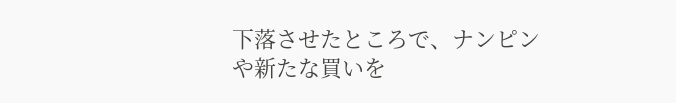下落させたところで、ナンピンや新たな買いを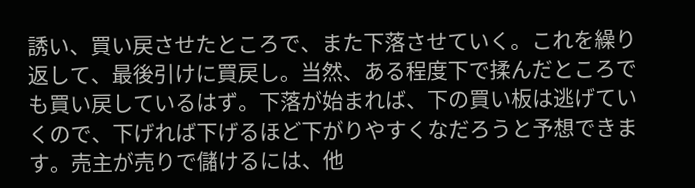誘い、買い戻させたところで、また下落させていく。これを繰り返して、最後引けに買戻し。当然、ある程度下で揉んだところでも買い戻しているはず。下落が始まれば、下の買い板は逃げていくので、下げれば下げるほど下がりやすくなだろうと予想できます。売主が売りで儲けるには、他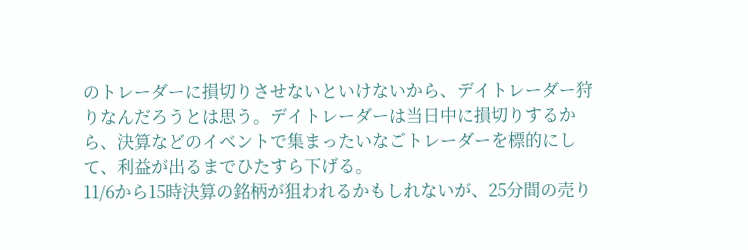のトレーダーに損切りさせないといけないから、デイトレーダー狩りなんだろうとは思う。デイトレーダーは当日中に損切りするから、決算などのイベントで集まったいなごトレーダーを標的にして、利益が出るまでひたすら下げる。
11/6から15時決算の銘柄が狙われるかもしれないが、25分間の売り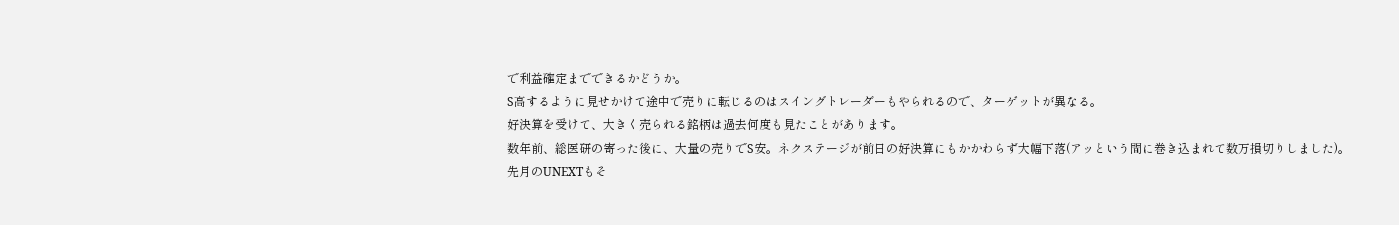で利益確定までできるかどうか。
S高するように見せかけて途中で売りに転じるのはスイングトレーダーもやられるので、ターゲットが異なる。
好決算を受けて、大きく売られる銘柄は過去何度も見たことがあります。
数年前、総医研の寄った後に、大量の売りでS安。ネクステージが前日の好決算にもかかわらず大幅下落(アッという間に巻き込まれて数万損切りしました)。
先月のUNEXTもそ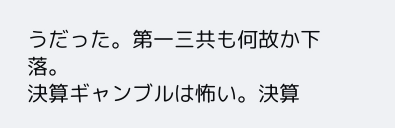うだった。第一三共も何故か下落。
決算ギャンブルは怖い。決算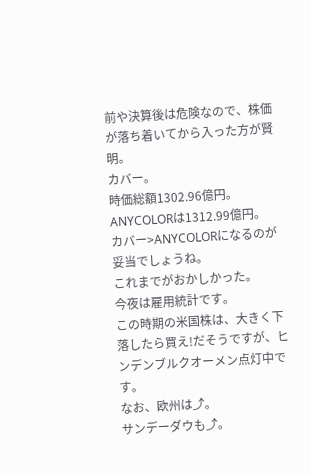前や決算後は危険なので、株価が落ち着いてから入った方が賢明。
カバー。
時価総額1302.96億円。
ANYCOLORは1312.99億円。
カバー>ANYCOLORになるのが妥当でしょうね。
これまでがおかしかった。
今夜は雇用統計です。
この時期の米国株は、大きく下落したら買え!だそうですが、ヒンデンブルクオーメン点灯中です。
なお、欧州は⤴。
サンデーダウも⤴。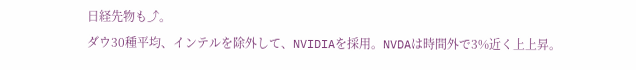日経先物も⤴。
ダウ30種平均、インテルを除外して、NVIDIAを採用。NVDAは時間外で3%近く上上昇。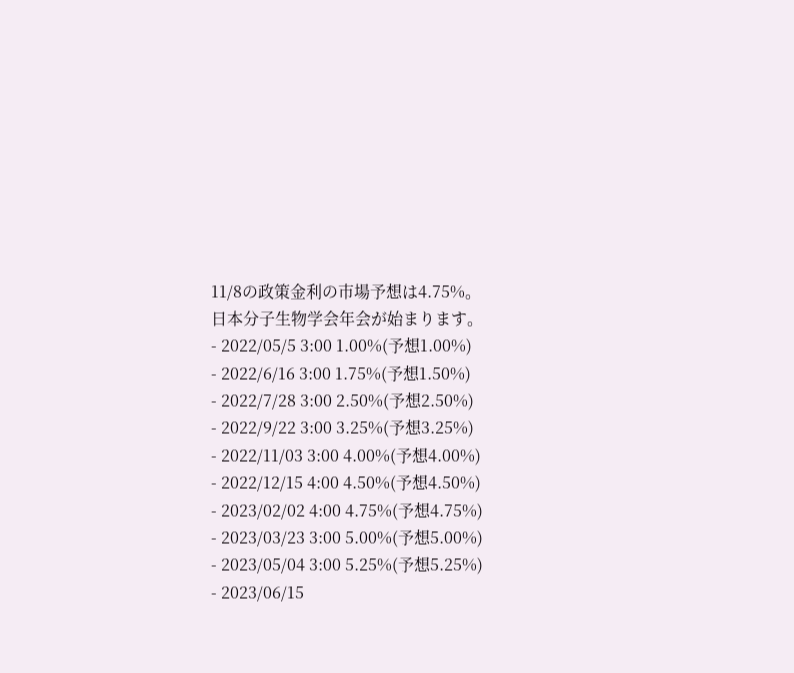11/8の政策金利の市場予想は4.75%。
日本分子生物学会年会が始まります。
- 2022/05/5 3:00 1.00%(予想1.00%)
- 2022/6/16 3:00 1.75%(予想1.50%)
- 2022/7/28 3:00 2.50%(予想2.50%)
- 2022/9/22 3:00 3.25%(予想3.25%)
- 2022/11/03 3:00 4.00%(予想4.00%)
- 2022/12/15 4:00 4.50%(予想4.50%)
- 2023/02/02 4:00 4.75%(予想4.75%)
- 2023/03/23 3:00 5.00%(予想5.00%)
- 2023/05/04 3:00 5.25%(予想5.25%)
- 2023/06/15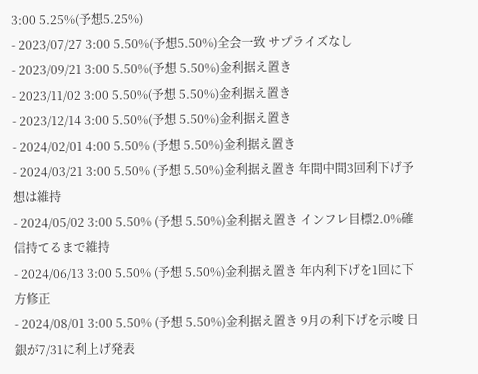3:00 5.25%(予想5.25%)
- 2023/07/27 3:00 5.50%(予想5.50%)全会一致 サプライズなし
- 2023/09/21 3:00 5.50%(予想 5.50%)金利据え置き
- 2023/11/02 3:00 5.50%(予想 5.50%)金利据え置き
- 2023/12/14 3:00 5.50%(予想 5.50%)金利据え置き
- 2024/02/01 4:00 5.50% (予想 5.50%)金利据え置き
- 2024/03/21 3:00 5.50% (予想 5.50%)金利据え置き 年間中間3回利下げ予想は維持
- 2024/05/02 3:00 5.50% (予想 5.50%)金利据え置き インフレ目標2.0%確信持てるまで維持
- 2024/06/13 3:00 5.50% (予想 5.50%)金利据え置き 年内利下げを1回に下方修正
- 2024/08/01 3:00 5.50% (予想 5.50%)金利据え置き 9月の利下げを示唆 日銀が7/31に利上げ発表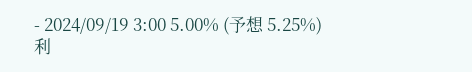- 2024/09/19 3:00 5.00% (予想 5.25%) 利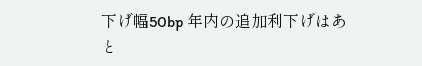下げ幅50bp 年内の追加利下げはあと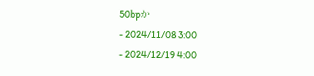50bpか
- 2024/11/08 3:00
- 2024/12/19 4:00